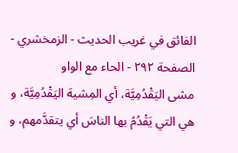الفائق في غريب الحديث - الزمخشري - الصفحة ٢٩٢ - الحاء مع الواو
مشى اليَقْدُمِيَّة، أي المِشية اليَقْدُمِيَّة، و هي التي يَقْدُمُ بها الناسَ أي يتقدَّمهم، و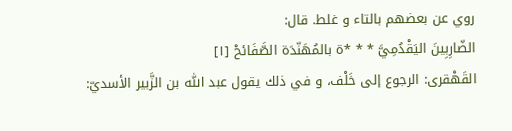روي عن بعضهم بالتاء و غلط. قال:
الضّارِبِينَ اليَقْدُمِيَّ * * *ة بالمُهَنّدَة الصَّفَائحْ [١]
القَهْقرى: الرجوع إلى خَلْف، و في ذلك يقول عبد اللّٰه بن الزَّبير الأسديّ: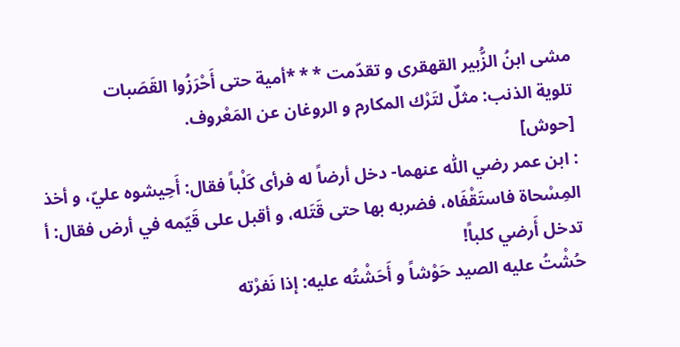مشى ابنُ الزُّبير القهقرى و تقدّمت * * *أمية حتى أَحْرَزُوا القَصَبات
تلوية الذنب: مثلٌ لتَرْك المكارم و الروغان عن المَعْروف.
[حوش]
: ابن عمر رضي اللّٰه عنهما- دخل أرضاً له فرأى كَلْباً فقال: أَحِيشوه عليّ، و أخذ المِسْحاة فاستَقْفَاه، فضربه بها حتى قَتَله، و أقبل على قَيّمه في أرض فقال: أ تدخل أَرضي كلباً!
حُشْتُ عليه الصيد حَوْشاً و أَحَشْتُه عليه: إذا نَفرْته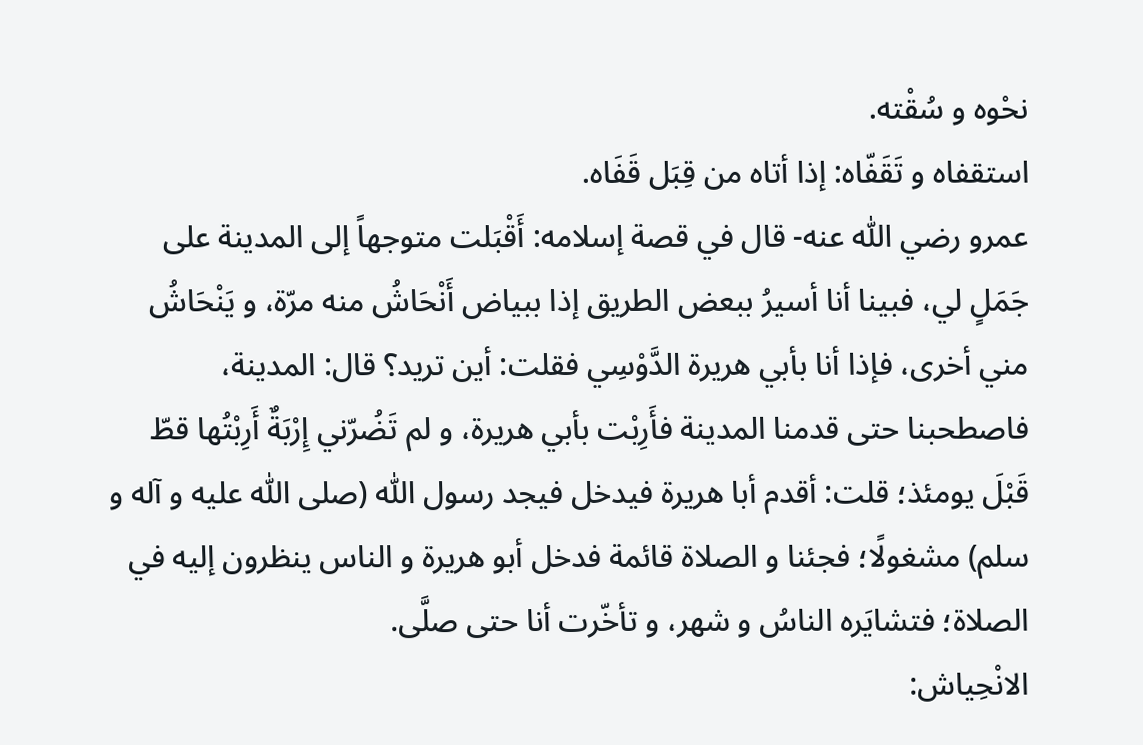نحْوه و سُقْته.
استقفاه و تَقَفّاه: إذا أتاه من قِبَل قَفَاه.
عمرو رضي اللّٰه عنه- قال في قصة إسلامه: أَقْبَلت متوجهاً إلى المدينة على جَمَلٍ لي، فبينا أنا أسيرُ ببعض الطريق إذا ببياض أَنْحَاشُ منه مرّة، و يَنْحَاشُ مني أخرى، فإذا أنا بأبي هريرة الدَّوْسِي فقلت: أين تريد؟ قال: المدينة، فاصطحبنا حتى قدمنا المدينة فأَرِبْت بأبي هريرة، و لم تَضُرّني إِرْبَةٌ أَرِبْتُها قطّ قَبْلَ يومئذ؛ قلت: أقدم أبا هريرة فيدخل فيجد رسول اللّٰه (صلى اللّٰه عليه و آله و سلم) مشغولًا؛ فجئنا و الصلاة قائمة فدخل أبو هريرة و الناس ينظرون إليه في الصلاة؛ فتشايَره الناسُ و شهر، و تأخّرت أنا حتى صلَّى.
الانْحِياش: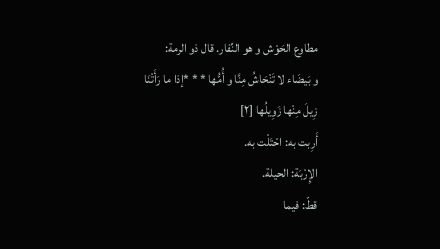مطاوع الحَوْش و هو النِّفار. قال ذو الرمة:
و بَيضَاء لا تَنْحَاشُ مِنَّا و أُمُّها * * *إذا ما رَأَتْنَا زِيلَ مِنْها زَوِيلُها [٢]
أَرِبت به: احْتَلْت به.
الإِرْبَة: الحيلة.
قطّ: فيما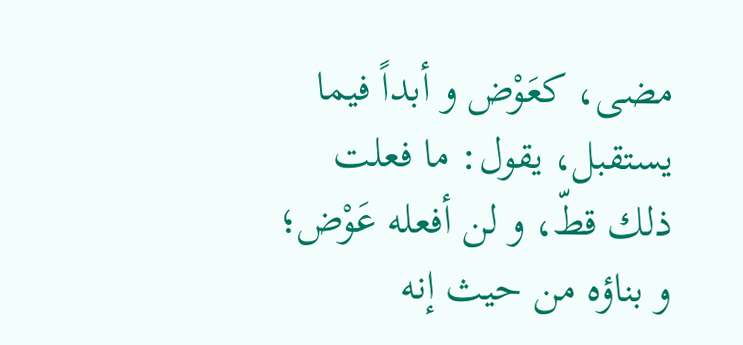مضى، كعَوْض و أبداً فيما يستقبل، يقول: ما فعلت ذلك قطّ، و لن أفعله عَوْض؛ و بناؤه من حيث إنه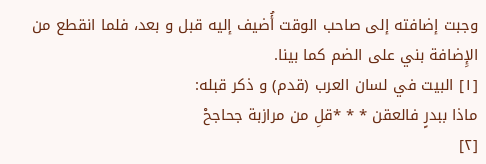وجبت إضافته إلى صاحب الوقت أُضيف إليه قبل و بعد، فلما انقطع من الإِضافة بني على الضم كما بينا.
[١] البيت في لسان العرب (قدم) و ذكر قبله:
ماذا ببدرٍ فالعقن * * *قلِ من مرازبة جحاجحْ
[٢]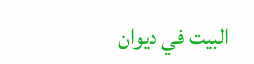البيت في ديوان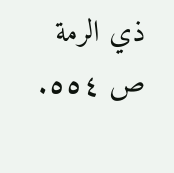ذي الرمة ص ٥٥٤.